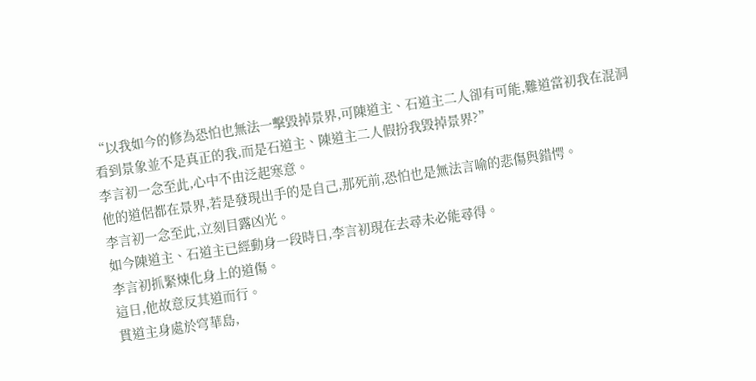“以我如今的修為恐怕也無法一擊毀掉景界,可陳道主、石道主二人卻有可能,難道當初我在混洞看到景象並不是真正的我,而是石道主、陳道主二人假扮我毀掉景界?”
李言初一念至此,心中不由泛起寒意。
他的道侶都在景界,若是發現出手的是自己,那死前,恐怕也是無法言喻的悲傷與錯愕。
李言初一念至此,立刻目露凶光。
如今陳道主、石道主已經動身一段時日,李言初現在去尋未必能尋得。
李言初抓緊煉化身上的道傷。
這日,他故意反其道而行。
貫道主身處於穹華島,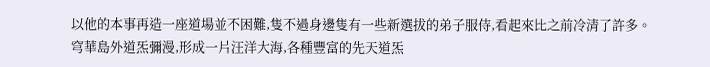以他的本事再造一座道場並不困難,隻不過身邊隻有一些新選拔的弟子服侍,看起來比之前冷清了許多。
穹華島外道炁彌漫,形成一片汪洋大海,各種豐富的先天道炁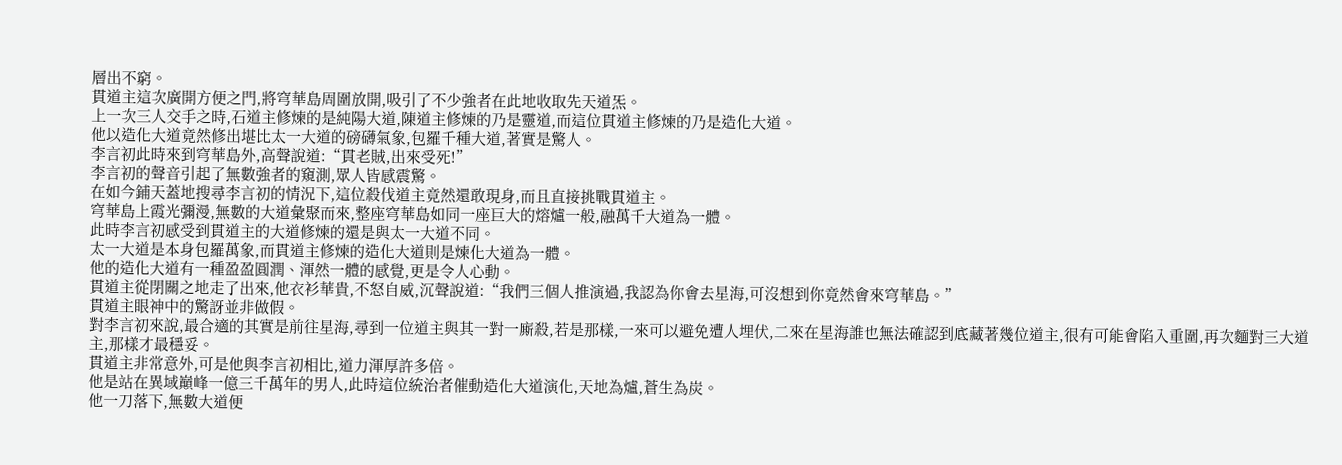層出不窮。
貫道主這次廣開方便之門,將穹華島周圍放開,吸引了不少強者在此地收取先天道炁。
上一次三人交手之時,石道主修煉的是純陽大道,陳道主修煉的乃是靈道,而這位貫道主修煉的乃是造化大道。
他以造化大道竟然修出堪比太一大道的磅礴氣象,包羅千種大道,著實是驚人。
李言初此時來到穹華島外,高聲說道:“貫老賊,出來受死!”
李言初的聲音引起了無數強者的窺測,眾人皆感震驚。
在如今鋪天蓋地搜尋李言初的情況下,這位殺伐道主竟然還敢現身,而且直接挑戰貫道主。
穹華島上霞光彌漫,無數的大道彙聚而來,整座穹華島如同一座巨大的熔爐一般,融萬千大道為一體。
此時李言初感受到貫道主的大道修煉的還是與太一大道不同。
太一大道是本身包羅萬象,而貫道主修煉的造化大道則是煉化大道為一體。
他的造化大道有一種盈盈圓潤、渾然一體的感覺,更是令人心動。
貫道主從閉關之地走了出來,他衣衫華貴,不怒自威,沉聲說道:“我們三個人推演過,我認為你會去星海,可沒想到你竟然會來穹華島。”
貫道主眼神中的驚訝並非做假。
對李言初來說,最合適的其實是前往星海,尋到一位道主與其一對一廝殺,若是那樣,一來可以避免遭人埋伏,二來在星海誰也無法確認到底藏著幾位道主,很有可能會陷入重圍,再次麵對三大道主,那樣才最穩妥。
貫道主非常意外,可是他與李言初相比,道力渾厚許多倍。
他是站在異域巔峰一億三千萬年的男人,此時這位統治者催動造化大道演化,天地為爐,蒼生為炭。
他一刀落下,無數大道便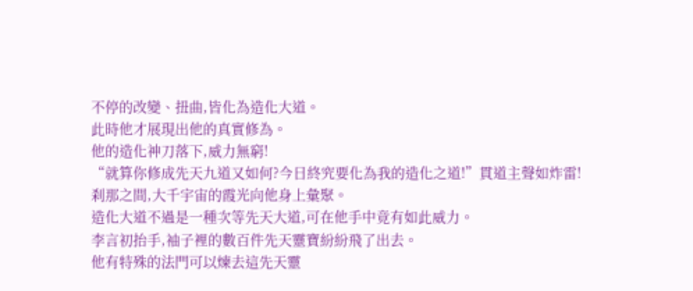不停的改變、扭曲,皆化為造化大道。
此時他才展現出他的真實修為。
他的造化神刀落下,威力無窮!
“就算你修成先天九道又如何?今日終究要化為我的造化之道!”貫道主聲如炸雷!
刹那之間,大千宇宙的霞光向他身上彙聚。
造化大道不過是一種次等先天大道,可在他手中竟有如此威力。
李言初抬手,袖子裡的數百件先天靈寶紛紛飛了出去。
他有特殊的法門可以煉去這先天靈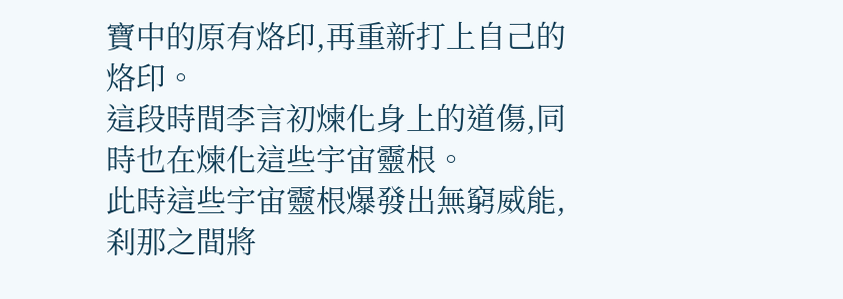寶中的原有烙印,再重新打上自己的烙印。
這段時間李言初煉化身上的道傷,同時也在煉化這些宇宙靈根。
此時這些宇宙靈根爆發出無窮威能,刹那之間將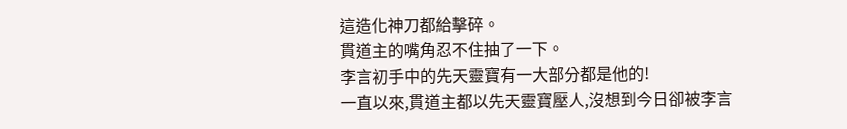這造化神刀都給擊碎。
貫道主的嘴角忍不住抽了一下。
李言初手中的先天靈寶有一大部分都是他的!
一直以來,貫道主都以先天靈寶壓人,沒想到今日卻被李言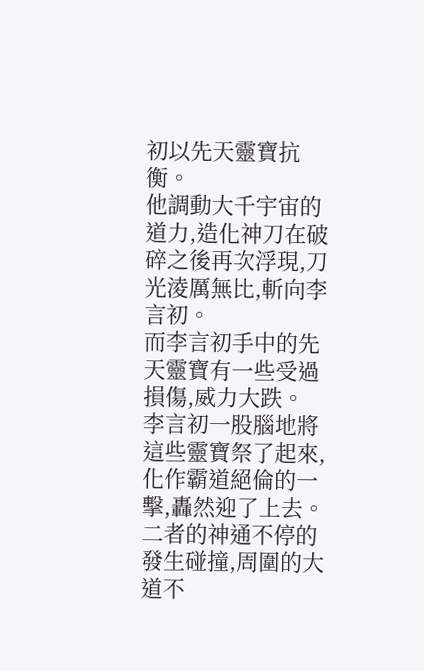初以先天靈寶抗衡。
他調動大千宇宙的道力,造化神刀在破碎之後再次浮現,刀光淩厲無比,斬向李言初。
而李言初手中的先天靈寶有一些受過損傷,威力大跌。
李言初一股腦地將這些靈寶祭了起來,化作霸道絕倫的一擊,轟然迎了上去。
二者的神通不停的發生碰撞,周圍的大道不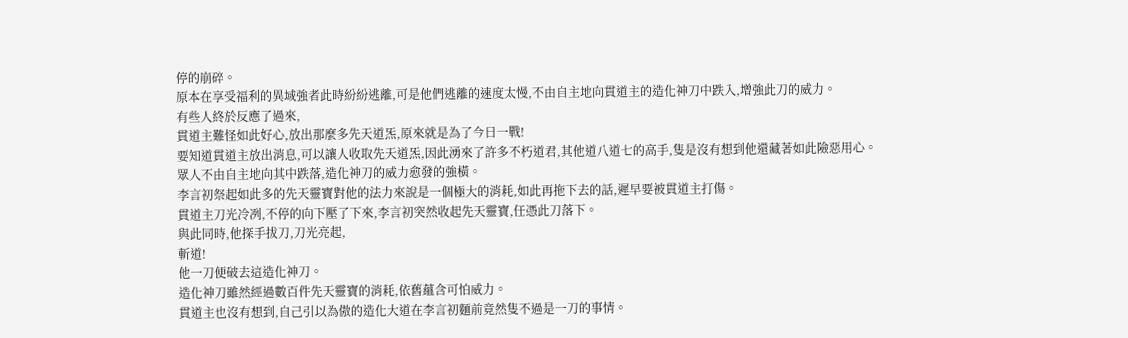停的崩碎。
原本在享受福利的異域強者此時紛紛逃離,可是他們逃離的速度太慢,不由自主地向貫道主的造化神刀中跌入,增強此刀的威力。
有些人終於反應了過來,
貫道主難怪如此好心,放出那麼多先天道炁,原來就是為了今日一戰!
要知道貫道主放出消息,可以讓人收取先天道炁,因此湧來了許多不朽道君,其他道八道七的高手,隻是沒有想到他還藏著如此險惡用心。
眾人不由自主地向其中跌落,造化神刀的威力愈發的強橫。
李言初祭起如此多的先天靈寶對他的法力來說是一個極大的消耗,如此再拖下去的話,遲早要被貫道主打傷。
貫道主刀光冷冽,不停的向下壓了下來,李言初突然收起先天靈寶,任憑此刀落下。
與此同時,他探手拔刀,刀光亮起,
斬道!
他一刀便破去這造化神刀。
造化神刀雖然經過數百件先天靈寶的消耗,依舊蘊含可怕威力。
貫道主也沒有想到,自己引以為傲的造化大道在李言初麵前竟然隻不過是一刀的事情。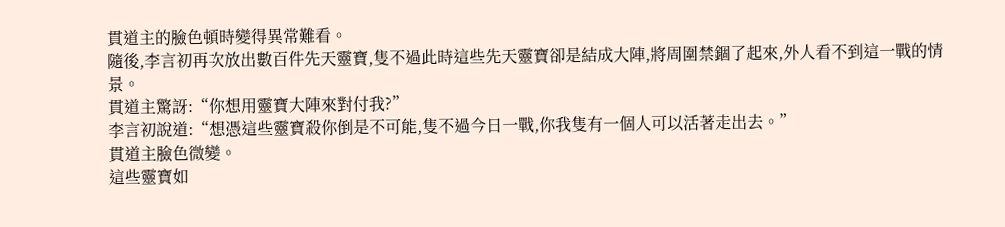貫道主的臉色頓時變得異常難看。
隨後,李言初再次放出數百件先天靈寶,隻不過此時這些先天靈寶卻是結成大陣,將周圍禁錮了起來,外人看不到這一戰的情景。
貫道主驚訝:“你想用靈寶大陣來對付我?”
李言初說道:“想憑這些靈寶殺你倒是不可能,隻不過今日一戰,你我隻有一個人可以活著走出去。”
貫道主臉色微變。
這些靈寶如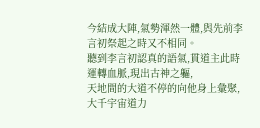今結成大陣,氣勢渾然一體,與先前李言初祭起之時又不相同。
聽到李言初認真的語氣,貫道主此時運轉血脈,現出古神之軀,
天地間的大道不停的向他身上彙聚,大千宇宙道力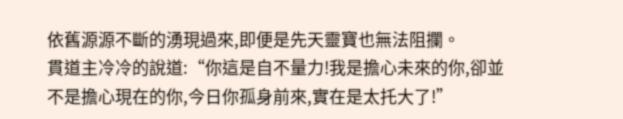依舊源源不斷的湧現過來,即便是先天靈寶也無法阻攔。
貫道主冷冷的說道:“你這是自不量力!我是擔心未來的你,卻並不是擔心現在的你,今日你孤身前來,實在是太托大了!”